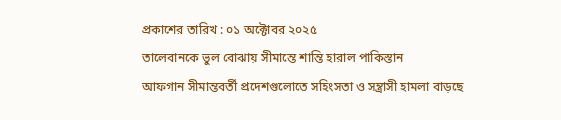প্রকাশের তারিখ : ০১ অক্টোবর ২০২৫
তালেবানকে ভুল বোঝায় সীমান্তে শান্তি হারাল পাকিস্তান
আফগান সীমান্তবর্তী প্রদেশগুলোতে সহিংসতা ও সন্ত্রাসী হামলা বাড়ছে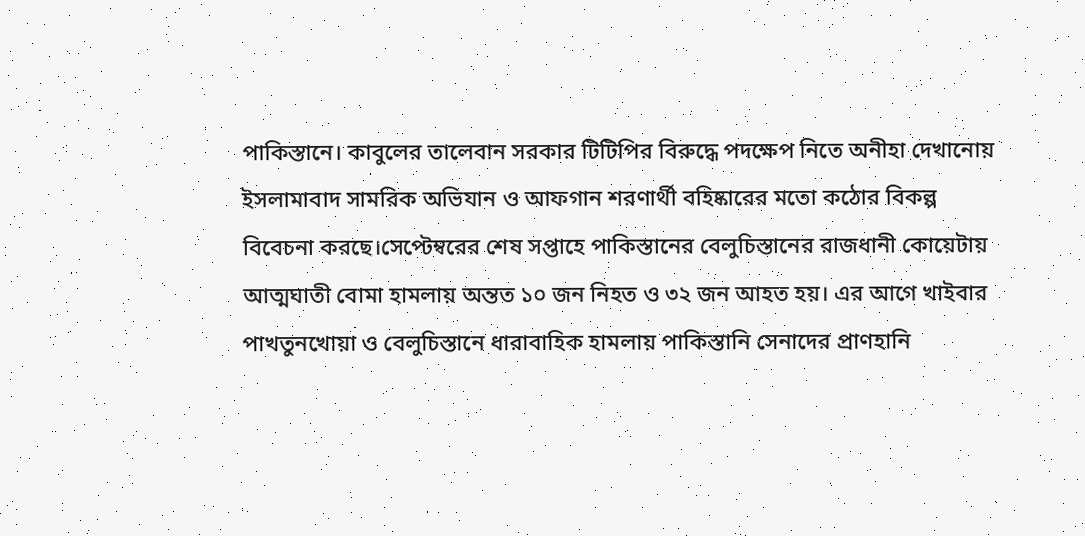পাকিস্তানে। কাবুলের তালেবান সরকার টিটিপির বিরুদ্ধে পদক্ষেপ নিতে অনীহা দেখানোয় ইসলামাবাদ সামরিক অভিযান ও আফগান শরণার্থী বহিষ্কারের মতো কঠোর বিকল্প বিবেচনা করছে।সেপ্টেম্বরের শেষ সপ্তাহে পাকিস্তানের বেলুচিস্তানের রাজধানী কোয়েটায় আত্মঘাতী বোমা হামলায় অন্তত ১০ জন নিহত ও ৩২ জন আহত হয়। এর আগে খাইবার পাখতুনখোয়া ও বেলুচিস্তানে ধারাবাহিক হামলায় পাকিস্তানি সেনাদের প্রাণহানি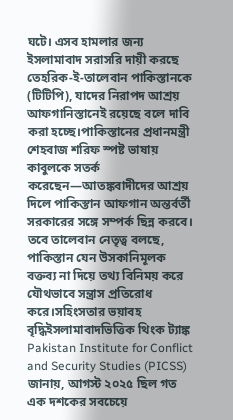ঘটে। এসব হামলার জন্য ইসলামাবাদ সরাসরি দায়ী করছে তেহরিক-ই-তালেবান পাকিস্তানকে (টিটিপি), যাদের নিরাপদ আশ্রয় আফগানিস্তানেই রয়েছে বলে দাবি করা হচ্ছে।পাকিস্তানের প্রধানমন্ত্রী শেহবাজ শরিফ স্পষ্ট ভাষায় কাবুলকে সতর্ক করেছেন—আতঙ্কবাদীদের আশ্রয় দিলে পাকিস্তান আফগান অন্তর্বর্তী সরকারের সঙ্গে সম্পর্ক ছিন্ন করবে। তবে তালেবান নেতৃত্ব বলছে, পাকিস্তান যেন উসকানিমূলক বক্তব্য না দিয়ে তথ্য বিনিময় করে যৌথভাবে সন্ত্রাস প্রতিরোধ করে।সহিংসতার ভয়াবহ বৃদ্ধিইসলামাবাদভিত্তিক থিংক ট্যাঙ্ক Pakistan Institute for Conflict and Security Studies (PICSS) জানায়, আগস্ট ২০২৫ ছিল গত এক দশকের সবচেয়ে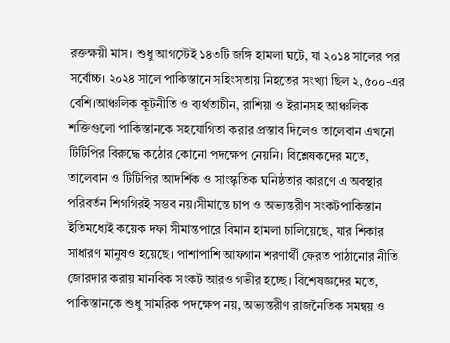রক্তক্ষয়ী মাস। শুধু আগস্টেই ১৪৩টি জঙ্গি হামলা ঘটে, যা ২০১৪ সালের পর সর্বোচ্চ। ২০২৪ সালে পাকিস্তানে সহিংসতায় নিহতের সংখ্যা ছিল ২,৫০০-এর বেশি।আঞ্চলিক কূটনীতি ও ব্যর্থতাচীন, রাশিয়া ও ইরানসহ আঞ্চলিক শক্তিগুলো পাকিস্তানকে সহযোগিতা করার প্রস্তাব দিলেও তালেবান এখনো টিটিপির বিরুদ্ধে কঠোর কোনো পদক্ষেপ নেয়নি। বিশ্লেষকদের মতে, তালেবান ও টিটিপির আদর্শিক ও সাংস্কৃতিক ঘনিষ্ঠতার কারণে এ অবস্থার পরিবর্তন শিগগিরই সম্ভব নয়।সীমান্তে চাপ ও অভ্যন্তরীণ সংকটপাকিস্তান ইতিমধ্যেই কয়েক দফা সীমান্তপারে বিমান হামলা চালিয়েছে, যার শিকার সাধারণ মানুষও হয়েছে। পাশাপাশি আফগান শরণার্থী ফেরত পাঠানোর নীতি জোরদার করায় মানবিক সংকট আরও গভীর হচ্ছে। বিশেষজ্ঞদের মতে, পাকিস্তানকে শুধু সামরিক পদক্ষেপ নয়, অভ্যন্তরীণ রাজনৈতিক সমন্বয় ও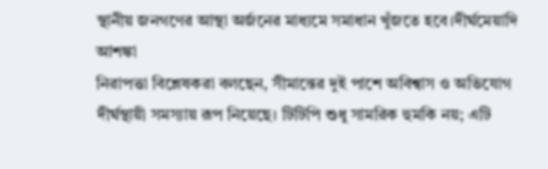স্থানীয় জনগণের আস্থা অর্জনের মাধ্যমে সমাধান খুঁজতে হবে।দীর্ঘমেয়াদি আশঙ্কা
নিরাপত্তা বিশ্লেষকরা বলছেন, সীমান্তের দুই পাশে অবিশ্বাস ও অভিযোগ দীর্ঘস্থায়ী সমস্যায় রূপ নিয়েছে। টিটিপি শুধু সামরিক হুমকি নয়; এটি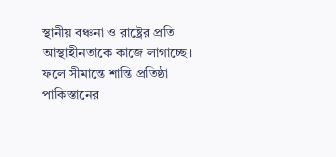স্থানীয় বঞ্চনা ও রাষ্ট্রের প্রতি আস্থাহীনতাকে কাজে লাগাচ্ছে। ফলে সীমান্তে শান্তি প্রতিষ্ঠা পাকিস্তানের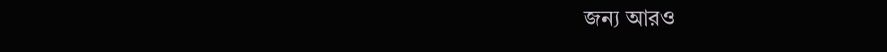জন্য আরও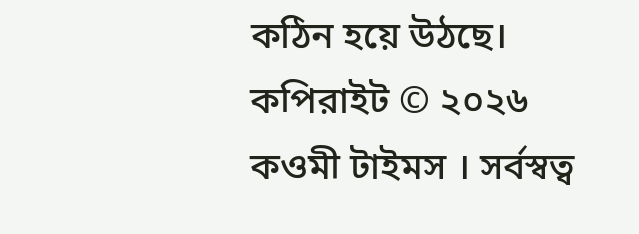কঠিন হয়ে উঠছে।
কপিরাইট © ২০২৬ কওমী টাইমস । সর্বস্বত্ব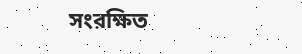সংরক্ষিত